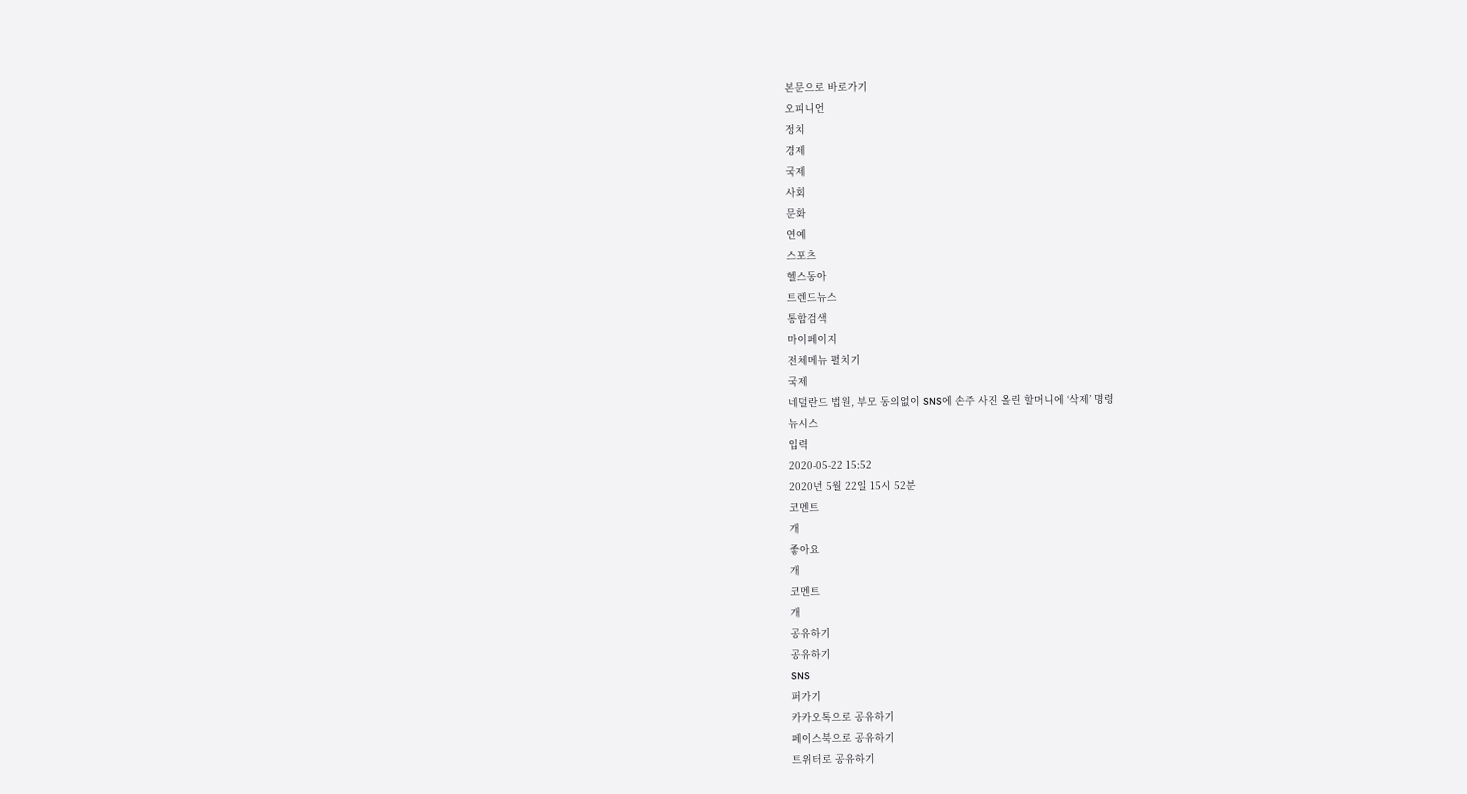본문으로 바로가기
오피니언
정치
경제
국제
사회
문화
연예
스포츠
헬스동아
트렌드뉴스
통합검색
마이페이지
전체메뉴 펼치기
국제
네덜란드 법원, 부모 동의없이 SNS에 손주 사진 올린 할머니에 ‘삭제’ 명령
뉴시스
입력
2020-05-22 15:52
2020년 5월 22일 15시 52분
코멘트
개
좋아요
개
코멘트
개
공유하기
공유하기
SNS
퍼가기
카카오톡으로 공유하기
페이스북으로 공유하기
트위터로 공유하기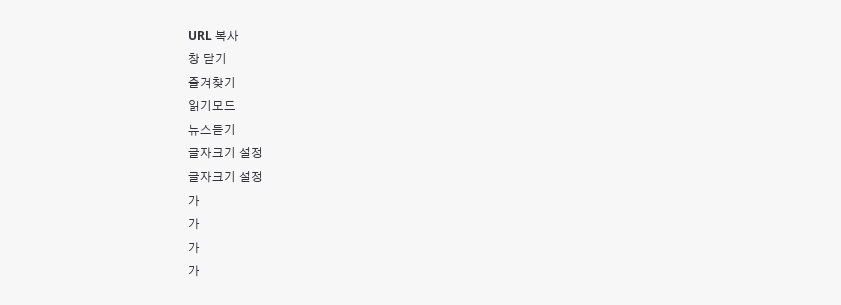URL 복사
창 닫기
즐겨찾기
읽기모드
뉴스듣기
글자크기 설정
글자크기 설정
가
가
가
가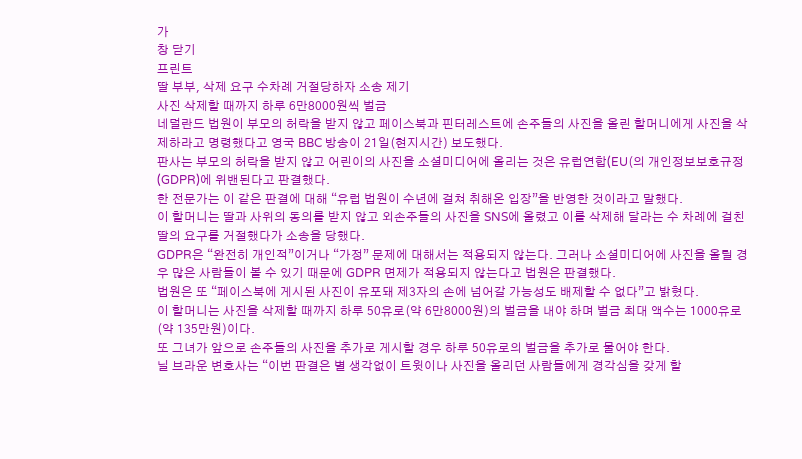가
창 닫기
프린트
딸 부부, 삭제 요구 수차례 거절당하자 소송 제기
사진 삭제할 때까지 하루 6만8000원씩 벌금
네덜란드 법원이 부모의 허락을 받지 않고 페이스북과 핀터레스트에 손주들의 사진을 올린 할머니에게 사진을 삭제하라고 명령했다고 영국 BBC 방송이 21일(현지시간) 보도했다.
판사는 부모의 허락을 받지 않고 어린이의 사진을 소셜미디어에 올리는 것은 유럽연합(EU(의 개인정보보호규정(GDPR)에 위밴된다고 판결했다.
한 전문가는 이 같은 판결에 대해 “유럽 법원이 수년에 걸쳐 취해온 입장”을 반영한 것이라고 말했다.
이 할머니는 딸과 사위의 동의를 받지 않고 외손주들의 사진을 SNS에 올렸고 이를 삭제해 달라는 수 차례에 걸친 딸의 요구를 거절했다가 소송을 당했다.
GDPR은 “완전히 개인적”이거나 “가정” 문제에 대해서는 적용되지 않는다. 그러나 소셜미디어에 사진을 올릴 경우 많은 사람들이 볼 수 있기 때문에 GDPR 면제가 적용되지 않는다고 법원은 판결했다.
법원은 또 “페이스북에 게시된 사진이 유포돼 제3자의 손에 넘어갈 가능성도 배제할 수 없다”고 밝혔다.
이 할머니는 사진을 삭제할 때까지 하루 50유로(약 6만8000원)의 벌금을 내야 하며 벌금 최대 액수는 1000유로(약 135만원)이다.
또 그녀가 앞으로 손주들의 사진을 추가로 게시할 경우 하루 50유로의 벌금을 추가로 물어야 한다.
닐 브라운 변호사는 “이번 판결은 별 생각없이 트윗이나 사진을 올리던 사람들에게 경각심을 갖게 할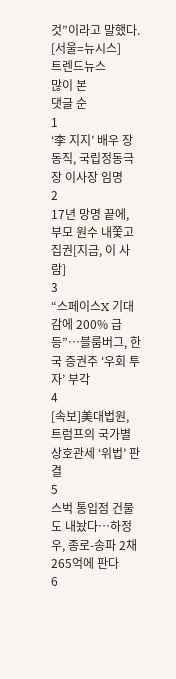것”이라고 말했다.
[서울=뉴시스]
트렌드뉴스
많이 본
댓글 순
1
‘李 지지’ 배우 장동직, 국립정동극장 이사장 임명
2
17년 망명 끝에, 부모 원수 내쫓고 집권[지금, 이 사람]
3
“스페이스X 기대감에 200% 급등”…블룸버그, 한국 증권주 ‘우회 투자’ 부각
4
[속보]美대법원, 트럼프의 국가별 상호관세 ‘위법’ 판결
5
스벅 통입점 건물도 내놨다…하정우, 종로-송파 2채 265억에 판다
6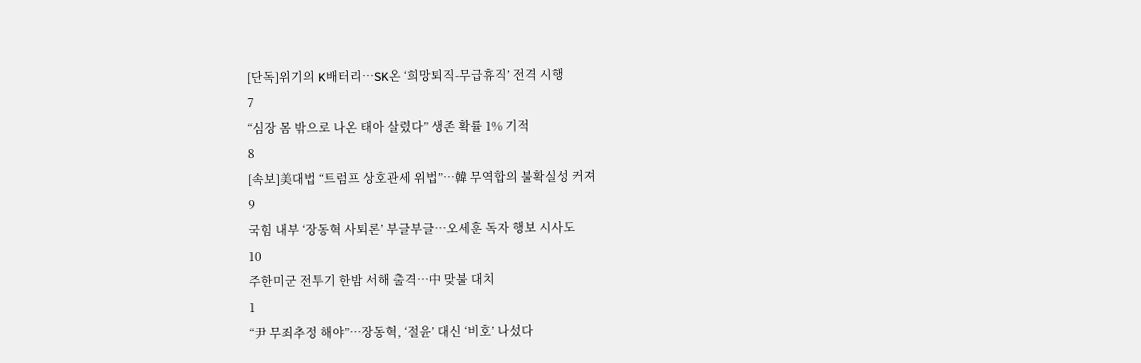[단독]위기의 K배터리…SK온 ‘희망퇴직-무급휴직’ 전격 시행
7
“심장 몸 밖으로 나온 태아 살렸다” 생존 확률 1% 기적
8
[속보]美대법 “트럼프 상호관세 위법”…韓 무역합의 불확실성 커져
9
국힘 내부 ‘장동혁 사퇴론’ 부글부글…오세훈 독자 행보 시사도
10
주한미군 전투기 한밤 서해 출격…中 맞불 대치
1
“尹 무죄추정 해야”…장동혁, ‘절윤’ 대신 ‘비호’ 나섰다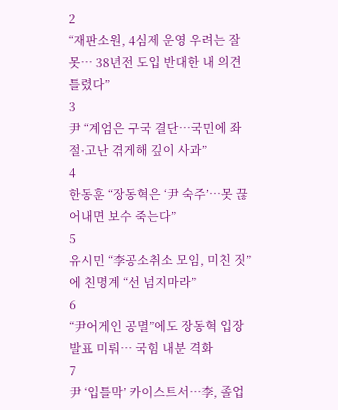2
“재판소원, 4심제 운영 우려는 잘못… 38년전 도입 반대한 내 의견 틀렸다”
3
尹 “계엄은 구국 결단…국민에 좌절·고난 겪게해 깊이 사과”
4
한동훈 “장동혁은 ‘尹 숙주’…못 끊어내면 보수 죽는다”
5
유시민 “李공소취소 모임, 미친 짓”에 친명계 “선 넘지마라”
6
“尹어게인 공멸”에도 장동혁 입장 발표 미뤄… 국힘 내분 격화
7
尹 ‘입틀막’ 카이스트서…李, 졸업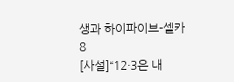생과 하이파이브-셀카
8
[사설]“12·3은 내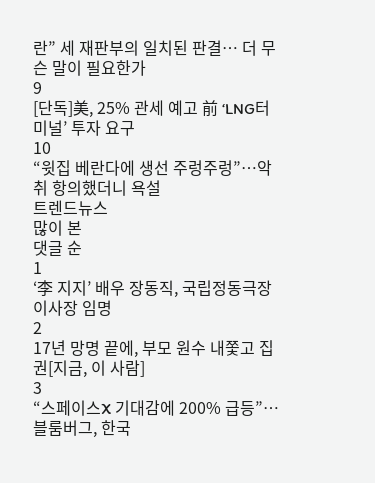란” 세 재판부의 일치된 판결… 더 무슨 말이 필요한가
9
[단독]美, 25% 관세 예고 前 ‘LNG터미널’ 투자 요구
10
“윗집 베란다에 생선 주렁주렁”…악취 항의했더니 욕설
트렌드뉴스
많이 본
댓글 순
1
‘李 지지’ 배우 장동직, 국립정동극장 이사장 임명
2
17년 망명 끝에, 부모 원수 내쫓고 집권[지금, 이 사람]
3
“스페이스X 기대감에 200% 급등”…블룸버그, 한국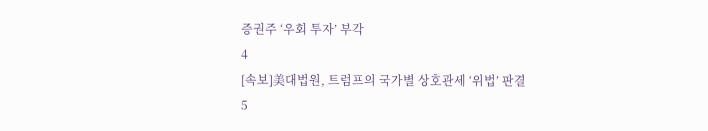증권주 ‘우회 투자’ 부각
4
[속보]美대법원, 트럼프의 국가별 상호관세 ‘위법’ 판결
5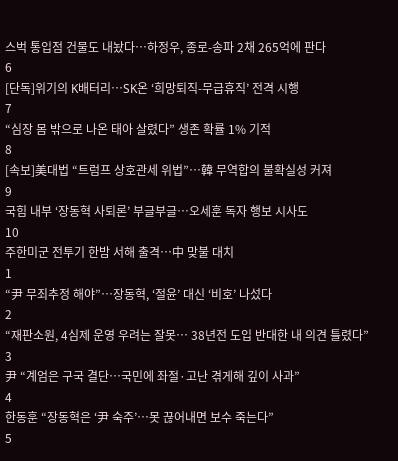스벅 통입점 건물도 내놨다…하정우, 종로-송파 2채 265억에 판다
6
[단독]위기의 K배터리…SK온 ‘희망퇴직-무급휴직’ 전격 시행
7
“심장 몸 밖으로 나온 태아 살렸다” 생존 확률 1% 기적
8
[속보]美대법 “트럼프 상호관세 위법”…韓 무역합의 불확실성 커져
9
국힘 내부 ‘장동혁 사퇴론’ 부글부글…오세훈 독자 행보 시사도
10
주한미군 전투기 한밤 서해 출격…中 맞불 대치
1
“尹 무죄추정 해야”…장동혁, ‘절윤’ 대신 ‘비호’ 나섰다
2
“재판소원, 4심제 운영 우려는 잘못… 38년전 도입 반대한 내 의견 틀렸다”
3
尹 “계엄은 구국 결단…국민에 좌절·고난 겪게해 깊이 사과”
4
한동훈 “장동혁은 ‘尹 숙주’…못 끊어내면 보수 죽는다”
5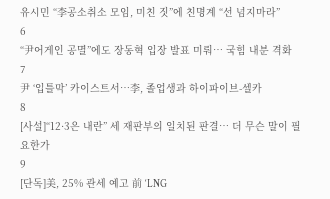유시민 “李공소취소 모임, 미친 짓”에 친명계 “선 넘지마라”
6
“尹어게인 공멸”에도 장동혁 입장 발표 미뤄… 국힘 내분 격화
7
尹 ‘입틀막’ 카이스트서…李, 졸업생과 하이파이브-셀카
8
[사설]“12·3은 내란” 세 재판부의 일치된 판결… 더 무슨 말이 필요한가
9
[단독]美, 25% 관세 예고 前 ‘LNG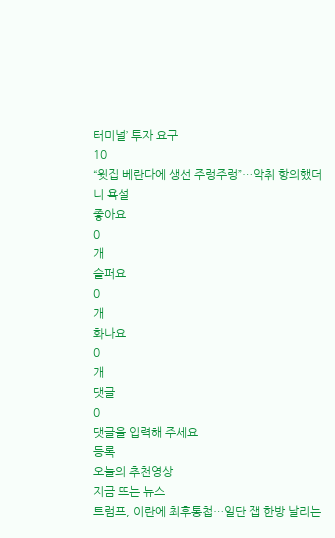터미널’ 투자 요구
10
“윗집 베란다에 생선 주렁주렁”…악취 항의했더니 욕설
좋아요
0
개
슬퍼요
0
개
화나요
0
개
댓글
0
댓글을 입력해 주세요
등록
오늘의 추천영상
지금 뜨는 뉴스
트럼프, 이란에 최후통첩…일단 잽 한방 날리는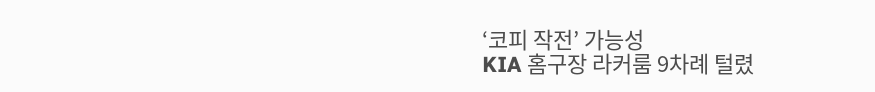‘코피 작전’ 가능성
KIA 홈구장 라커룸 9차례 털렸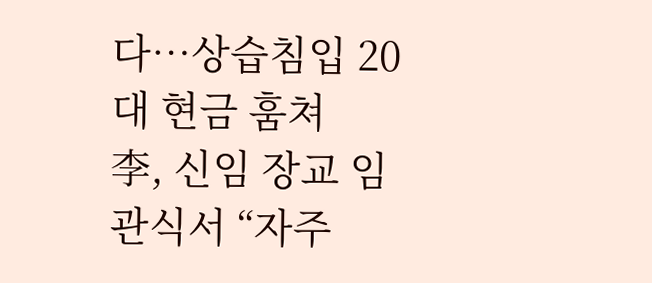다…상습침입 20대 현금 훔쳐
李, 신임 장교 임관식서 “자주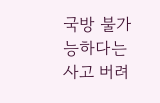국방 불가능하다는 사고 버려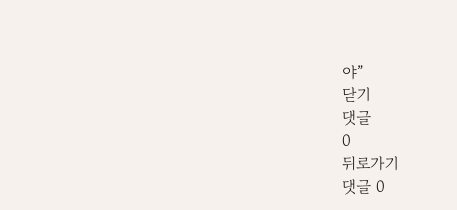야”
닫기
댓글
0
뒤로가기
댓글 0